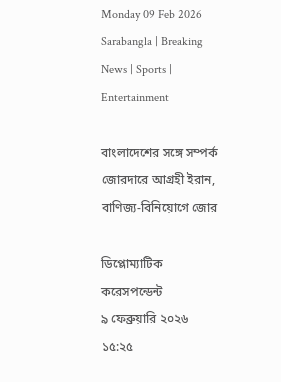Monday 09 Feb 2026
Sarabangla | Breaking News | Sports | Entertainment

বাংলাদেশের সঙ্গে সম্পর্ক জোরদারে আগ্রহী ইরান, বাণিজ্য-বিনিয়োগে জোর

ডিপ্লোম্যাটিক করেসপন্ডেন্ট
৯ ফেব্রুয়ারি ২০২৬ ১৫:২৫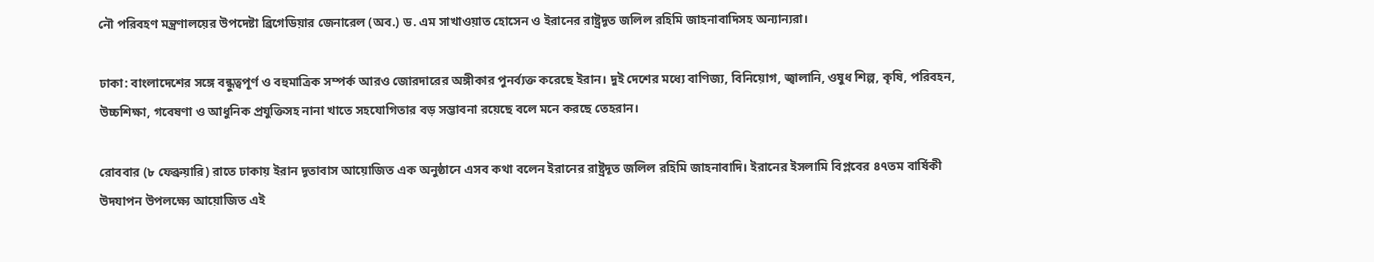নৌ পরিবহণ মন্ত্রণালয়ের উপদেষ্টা ব্রিগেডিয়ার জেনারেল (অব.) ড. এম সাখাওয়াত হোসেন ও ইরানের রাষ্ট্রদূত জলিল রহিমি জাহনাবাদিসহ অন্যান্যরা।

ঢাকা: বাংলাদেশের সঙ্গে বন্ধুত্বপূর্ণ ও বহুমাত্রিক সম্পর্ক আরও জোরদারের অঙ্গীকার পুনর্ব্যক্ত করেছে ইরান। দুই দেশের মধ্যে বাণিজ্য, বিনিয়োগ, জ্বালানি, ওষুধ শিল্প, কৃষি, পরিবহন, উচ্চশিক্ষা, গবেষণা ও আধুনিক প্রযুক্তিসহ নানা খাতে সহযোগিতার বড় সম্ভাবনা রয়েছে বলে মনে করছে তেহরান।

রোববার (৮ ফেব্রুয়ারি) রাতে ঢাকায় ইরান দূতাবাস আয়োজিত এক অনুষ্ঠানে এসব কথা বলেন ইরানের রাষ্ট্রদূত জলিল রহিমি জাহনাবাদি। ইরানের ইসলামি বিপ্লবের ৪৭তম বার্ষিকী উদযাপন উপলক্ষ্যে আয়োজিত এই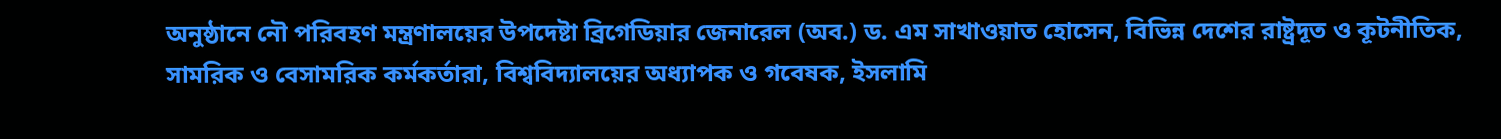অনুষ্ঠানে নৌ পরিবহণ মন্ত্রণালয়ের উপদেষ্টা ব্রিগেডিয়ার জেনারেল (অব.) ড. এম সাখাওয়াত হোসেন, বিভিন্ন দেশের রাষ্ট্রদূত ও কূটনীতিক, সামরিক ও বেসামরিক কর্মকর্তারা, বিশ্ববিদ্যালয়ের অধ্যাপক ও গবেষক, ইসলামি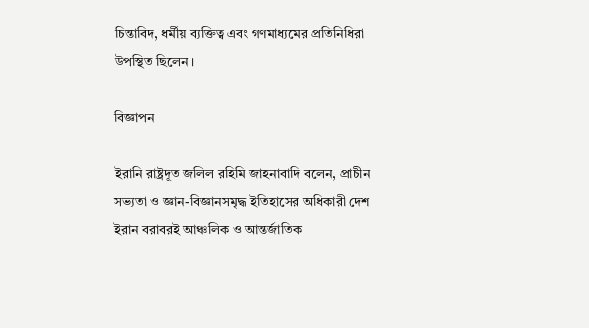চিন্তাবিদ, ধর্মীয় ব্যক্তিত্ব এবং গণমাধ্যমের প্রতিনিধিরা উপস্থিত ছিলেন।

বিজ্ঞাপন

ইরানি রাষ্ট্রদূত জলিল রহিমি জাহনাবাদি বলেন, প্রাচীন সভ্যতা ও জ্ঞান-বিজ্ঞানসমৃদ্ধ ইতিহাসের অধিকারী দেশ ইরান বরাবরই আঞ্চলিক ও আন্তর্জাতিক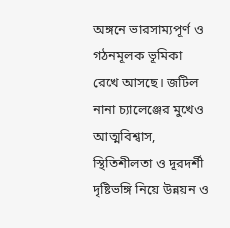অঙ্গনে ভারসাম্যপূর্ণ ও গঠনমূলক ভূমিকা রেখে আসছে। জটিল নানা চ্যালেঞ্জের মুখেও আত্মবিশ্বাস, স্থিতিশীলতা ও দূরদর্শী দৃষ্টিভঙ্গি নিয়ে উন্নয়ন ও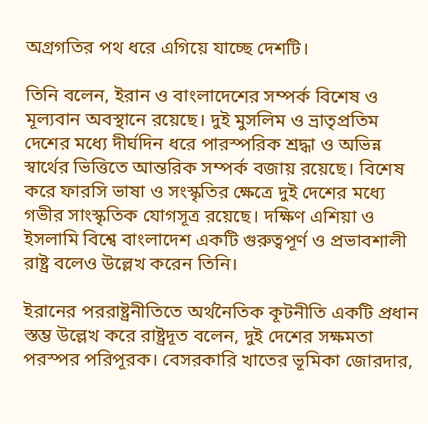অগ্রগতির পথ ধরে এগিয়ে যাচ্ছে দেশটি।

তিনি বলেন, ইরান ও বাংলাদেশের সম্পর্ক বিশেষ ও মূল্যবান অবস্থানে রয়েছে। দুই মুসলিম ও ভ্রাতৃপ্রতিম দেশের মধ্যে দীর্ঘদিন ধরে পারস্পরিক শ্রদ্ধা ও অভিন্ন স্বার্থের ভিত্তিতে আন্তরিক সম্পর্ক বজায় রয়েছে। বিশেষ করে ফারসি ভাষা ও সংস্কৃতির ক্ষেত্রে দুই দেশের মধ্যে গভীর সাংস্কৃতিক যোগসূত্র রয়েছে। দক্ষিণ এশিয়া ও ইসলামি বিশ্বে বাংলাদেশ একটি গুরুত্বপূর্ণ ও প্রভাবশালী রাষ্ট্র বলেও উল্লেখ করেন তিনি।

ইরানের পররাষ্ট্রনীতিতে অর্থনৈতিক কূটনীতি একটি প্রধান স্তম্ভ উল্লেখ করে রাষ্ট্রদূত বলেন, দুই দেশের সক্ষমতা পরস্পর পরিপূরক। বেসরকারি খাতের ভূমিকা জোরদার,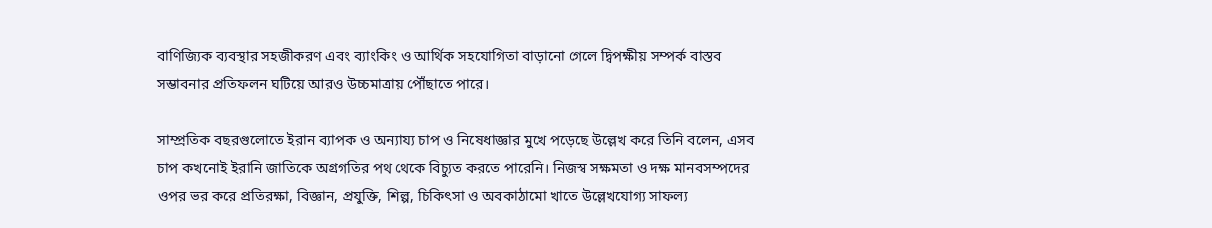বাণিজ্যিক ব্যবস্থার সহজীকরণ এবং ব্যাংকিং ও আর্থিক সহযোগিতা বাড়ানো গেলে দ্বিপক্ষীয় সম্পর্ক বাস্তব সম্ভাবনার প্রতিফলন ঘটিয়ে আরও উচ্চমাত্রায় পৌঁছাতে পারে।

সাম্প্রতিক বছরগুলোতে ইরান ব্যাপক ও অন্যায্য চাপ ও নিষেধাজ্ঞার মুখে পড়েছে উল্লেখ করে তিনি বলেন, এসব চাপ কখনোই ইরানি জাতিকে অগ্রগতির পথ থেকে বিচ্যুত করতে পারেনি। নিজস্ব সক্ষমতা ও দক্ষ মানবসম্পদের ওপর ভর করে প্রতিরক্ষা, বিজ্ঞান, প্রযুক্তি, শিল্প, চিকিৎসা ও অবকাঠামো খাতে উল্লেখযোগ্য সাফল্য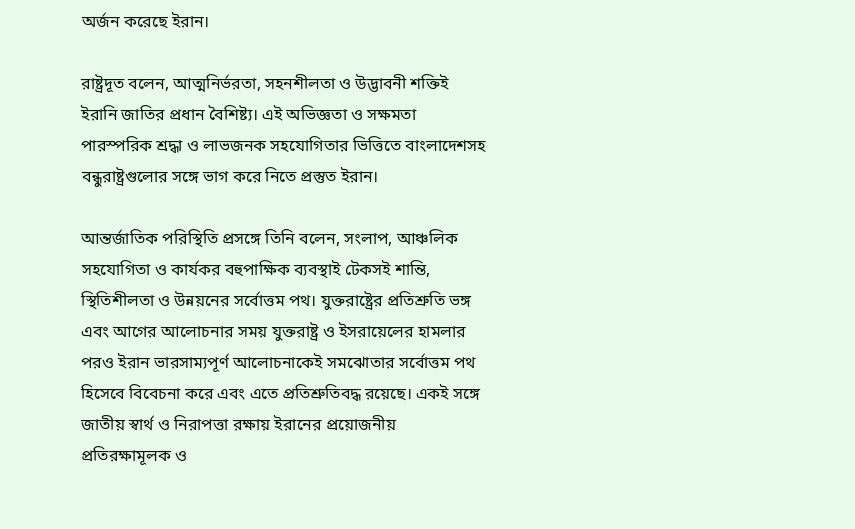অর্জন করেছে ইরান।

রাষ্ট্রদূত বলেন, আত্মনির্ভরতা, সহনশীলতা ও উদ্ভাবনী শক্তিই ইরানি জাতির প্রধান বৈশিষ্ট্য। এই অভিজ্ঞতা ও সক্ষমতা পারস্পরিক শ্রদ্ধা ও লাভজনক সহযোগিতার ভিত্তিতে বাংলাদেশসহ বন্ধুরাষ্ট্রগুলোর সঙ্গে ভাগ করে নিতে প্রস্তুত ইরান।

আন্তর্জাতিক পরিস্থিতি প্রসঙ্গে তিনি বলেন, সংলাপ, আঞ্চলিক সহযোগিতা ও কার্যকর বহুপাক্ষিক ব্যবস্থাই টেকসই শান্তি, স্থিতিশীলতা ও উন্নয়নের সর্বোত্তম পথ। যুক্তরাষ্ট্রের প্রতিশ্রুতি ভঙ্গ এবং আগের আলোচনার সময় যুক্তরাষ্ট্র ও ইসরায়েলের হামলার পরও ইরান ভারসাম্যপূর্ণ আলোচনাকেই সমঝোতার সর্বোত্তম পথ হিসেবে বিবেচনা করে এবং এতে প্রতিশ্রুতিবদ্ধ রয়েছে। একই সঙ্গে জাতীয় স্বার্থ ও নিরাপত্তা রক্ষায় ইরানের প্রয়োজনীয় প্রতিরক্ষামূলক ও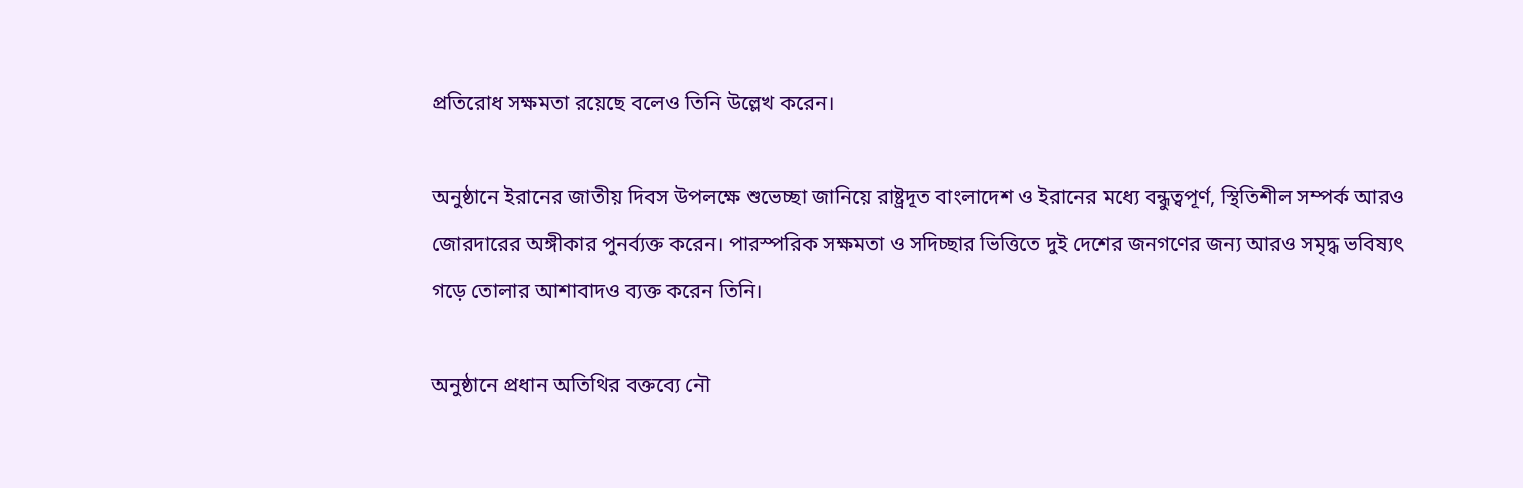প্রতিরোধ সক্ষমতা রয়েছে বলেও তিনি উল্লেখ করেন।

অনুষ্ঠানে ইরানের জাতীয় দিবস উপলক্ষে শুভেচ্ছা জানিয়ে রাষ্ট্রদূত বাংলাদেশ ও ইরানের মধ্যে বন্ধুত্বপূর্ণ, স্থিতিশীল সম্পর্ক আরও জোরদারের অঙ্গীকার পুনর্ব্যক্ত করেন। পারস্পরিক সক্ষমতা ও সদিচ্ছার ভিত্তিতে দুই দেশের জনগণের জন্য আরও সমৃদ্ধ ভবিষ্যৎ গড়ে তোলার আশাবাদও ব্যক্ত করেন তিনি।

অনুষ্ঠানে প্রধান অতিথির বক্তব্যে নৌ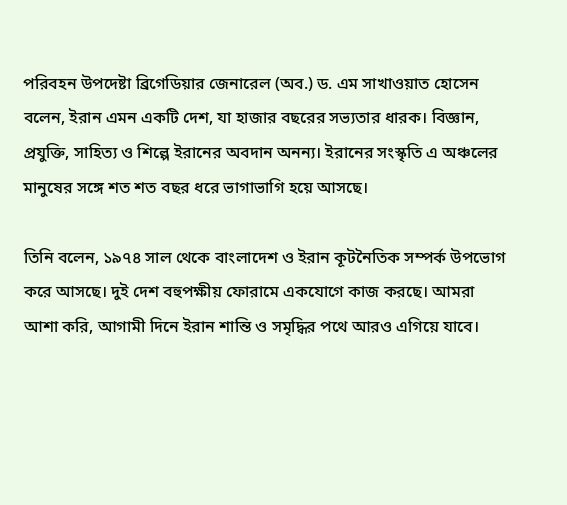পরিবহন উপদেষ্টা ব্রিগেডিয়ার জেনারেল (অব.) ড. এম সাখাওয়াত হোসেন বলেন, ইরান এমন একটি দেশ, যা হাজার বছরের সভ্যতার ধারক। বিজ্ঞান, প্রযুক্তি, সাহিত্য ও শিল্পে ইরানের অবদান অনন্য। ইরানের সংস্কৃতি এ অঞ্চলের মানুষের সঙ্গে শত শত বছর ধরে ভাগাভাগি হয়ে আসছে।

তিনি বলেন, ১৯৭৪ সাল থেকে বাংলাদেশ ও ইরান কূটনৈতিক সম্পর্ক উপভোগ করে আসছে। দুই দেশ বহুপক্ষীয় ফোরামে একযোগে কাজ করছে। আমরা আশা করি, আগামী দিনে ইরান শান্তি ও সমৃদ্ধির পথে আরও এগিয়ে যাবে।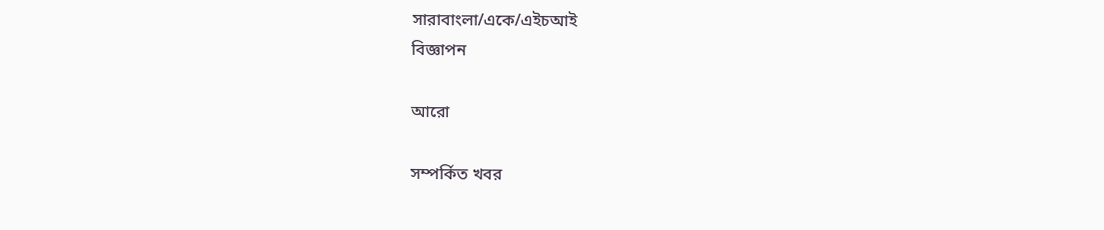সারাবাংলা/একে/এইচআই
বিজ্ঞাপন

আরো

সম্পর্কিত খবর